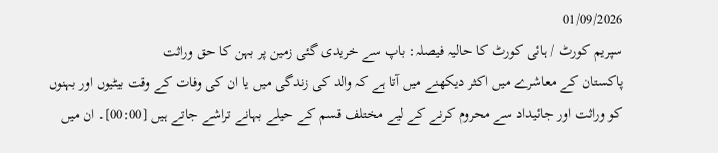01/09/2026
سپریم کورٹ / ہائی کورٹ کا حالیہ فیصلہ: باپ سے خریدی گئی زمین پر بہن کا حق وراثت
پاکستان کے معاشرے میں اکثر دیکھنے میں آتا ہے کہ والد کی زندگی میں یا ان کی وفات کے وقت بیٹیوں اور بہنوں کو وراثت اور جائیداد سے محروم کرنے کے لیے مختلف قسم کے حیلے بہانے تراشے جاتے ہیں [00:00]۔ ان میں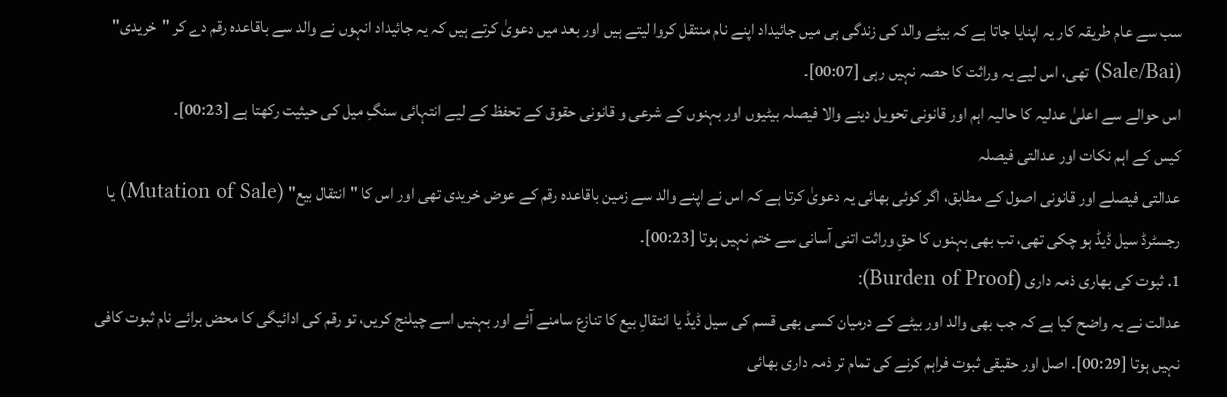سب سے عام طریقہ کار یہ اپنایا جاتا ہے کہ بیٹے والد کی زندگی ہی میں جائیداد اپنے نام منتقل کروا لیتے ہیں اور بعد میں دعویٰ کرتے ہیں کہ یہ جائیداد انہوں نے والد سے باقاعدہ رقم دے کر "خریدی" (Sale/Bai) تھی، اس لیے یہ وراثت کا حصہ نہیں رہی [00:07]۔
اس حوالے سے اعلیٰ عدلیہ کا حالیہ اہم اور قانونی تحویل دینے والا فیصلہ بیٹیوں اور بہنوں کے شرعی و قانونی حقوق کے تحفظ کے لیے انتہائی سنگِ میل کی حیثیت رکھتا ہے [00:23]۔
کیس کے اہم نکات اور عدالتی فیصلہ
عدالتی فیصلے اور قانونی اصول کے مطابق، اگر کوئی بھائی یہ دعویٰ کرتا ہے کہ اس نے اپنے والد سے زمین باقاعدہ رقم کے عوض خریدی تھی اور اس کا "انتقال بیع" (Mutation of Sale) یا رجسٹرڈ سیل ڈیڈ ہو چکی تھی، تب بھی بہنوں کا حقِ وراثت اتنی آسانی سے ختم نہیں ہوتا [00:23]۔
1. ثبوت کی بھاری ذمہ داری (Burden of Proof):
عدالت نے یہ واضح کیا ہے کہ جب بھی والد اور بیٹے کے درمیان کسی بھی قسم کی سیل ڈیڈ یا انتقالِ بیع کا تنازع سامنے آئے اور بہنیں اسے چیلنج کریں، تو رقم کی ادائیگی کا محض برائے نام ثبوت کافی نہیں ہوتا [00:29]۔ اصل اور حقیقی ثبوت فراہم کرنے کی تمام تر ذمہ داری بھائی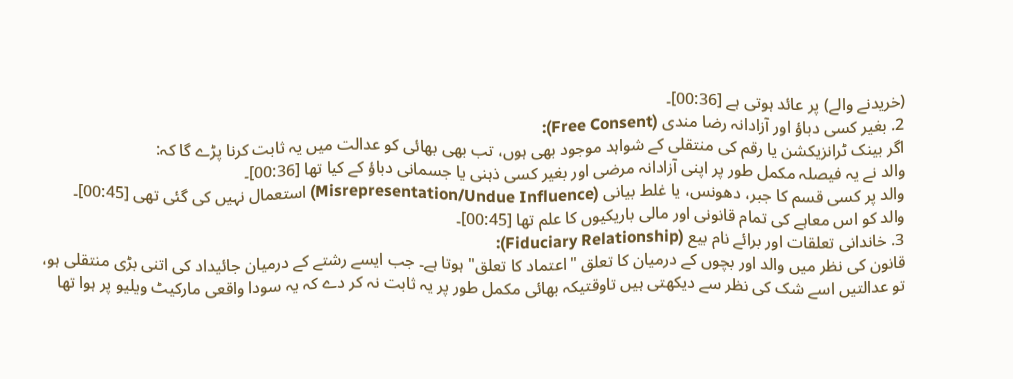(خریدنے والے) پر عائد ہوتی ہے [00:36]۔
2. بغیر کسی دباؤ اور آزادانہ رضا مندی (Free Consent):
اگر بینک ٹرانزیکشن یا رقم کی منتقلی کے شواہد موجود بھی ہوں، تب بھی بھائی کو عدالت میں یہ ثابت کرنا پڑے گا کہ:
والد نے یہ فیصلہ مکمل طور پر اپنی آزادانہ مرضی اور بغیر کسی ذہنی یا جسمانی دباؤ کے کیا تھا [00:36]۔
والد پر کسی قسم کا جبر، دھونس، یا غلط بیانی (Misrepresentation/Undue Influence) استعمال نہیں کی گئی تھی [00:45]۔
والد کو اس معاہے کی تمام قانونی اور مالی باریکیوں کا علم تھا [00:45]۔
3. خاندانی تعلقات اور برائے نام بیع (Fiduciary Relationship):
قانون کی نظر میں والد اور بچوں کے درمیان کا تعلق "اعتماد کا تعلق" ہوتا ہے۔ جب ایسے رشتے کے درمیان جائیداد کی اتنی بڑی منتقلی ہو، تو عدالتیں اسے شک کی نظر سے دیکھتی ہیں تاوقتیکہ بھائی مکمل طور پر یہ ثابت نہ کر دے کہ یہ سودا واقعی مارکیٹ ویلیو پر ہوا تھا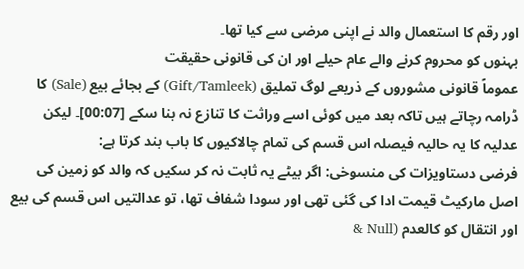اور رقم کا استعمال والد نے اپنی مرضی سے کیا تھا۔
بہنوں کو محروم کرنے والے عام حیلے اور ان کی قانونی حقیقت
عموماً قانونی مشوروں کے ذریعے لوگ تملیق (Gift/Tamleek) کے بجائے بیع (Sale) کا ڈرامہ رچاتے ہیں تاکہ بعد میں کوئی اسے وراثت کا تنازع نہ بنا سکے [00:07]۔ لیکن عدلیہ کا یہ حالیہ فیصلہ اس قسم کی تمام چالاکیوں کا باب بند کرتا ہے:
فرضی دستاویزات کی منسوخی: اگر بیٹے یہ ثابت نہ کر سکیں کہ والد کو زمین کی اصل مارکیٹ قیمت ادا کی گئی تھی اور سودا شفاف تھا، تو عدالتیں اس قسم کی بیع اور انتقال کو کالعدم (Null &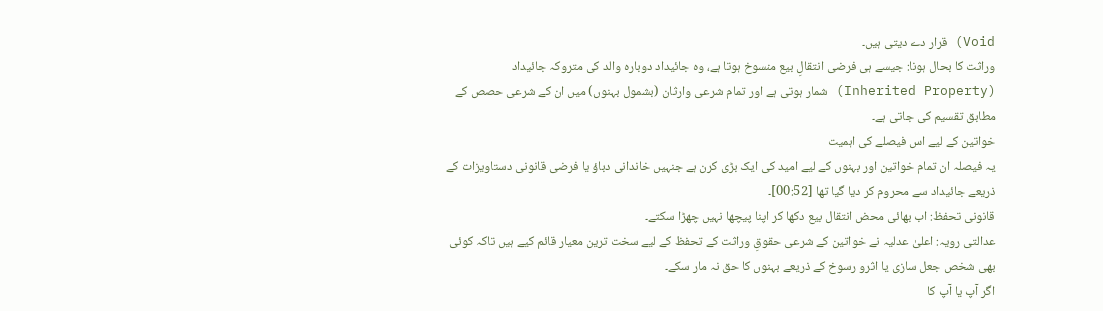Void) قرار دے دیتی ہیں۔
وراثت کا بحال ہونا: جیسے ہی فرضی انتقالِ بیع منسوخ ہوتا ہے، وہ جائیداد دوبارہ والد کی متروکہ جائیداد (Inherited Property) شمار ہوتی ہے اور تمام شرعی وارثان (بشمول بہنوں) میں ان کے شرعی حصص کے مطابق تقسیم کی جاتی ہے۔
خواتین کے لیے اس فیصلے کی اہمیت
یہ فیصلہ ان تمام خواتین اور بہنوں کے لیے امید کی ایک بڑی کرن ہے جنہیں خاندانی دباؤ یا فرضی قانونی دستاویزات کے ذریعے جائیداد سے محروم کر دیا گیا تھا [00:52]۔
قانونی تحفظ: اب بھائی محض انتقال بیع دکھا کر اپنا پیچھا نہیں چھڑا سکتے۔
عدالتی رویہ: اعلیٰ عدلیہ نے خواتین کے شرعی حقوقِ وراثت کے تحفظ کے لیے سخت ترین معیار قائم کیے ہیں تاکہ کوئی بھی شخص جعل سازی یا اثرو رسوخ کے ذریعے بہنوں کا حق نہ مار سکے۔
اگر آپ یا آپ کا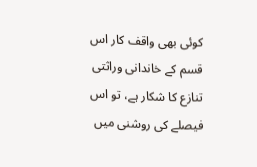کوئی بھی واقف کار اس قسم کے خاندانی وراثتی تنازع کا شکار ہے، تو اس فیصلے کی روشنی میں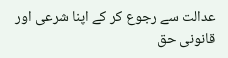عدالت سے رجوع کر کے اپنا شرعی اور قانونی حق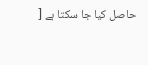حاصل کیا جا سکتا ہے [